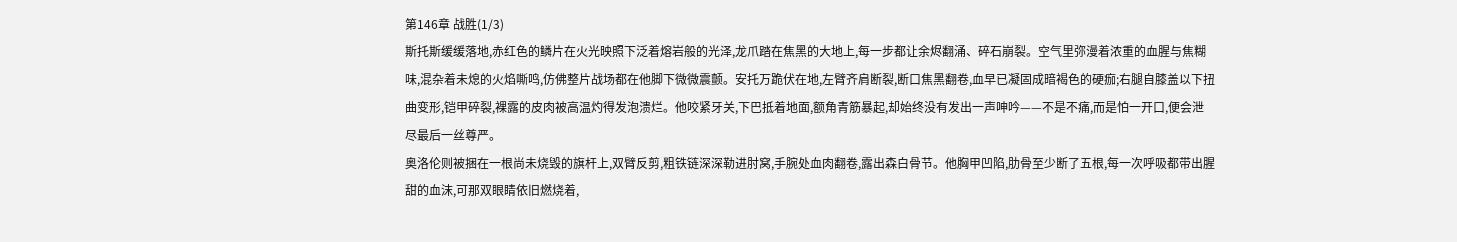第146章 战胜(1/3)
斯托斯缓缓落地,赤红色的鳞片在火光映照下泛着熔岩般的光泽,龙爪踏在焦黑的大地上,每一步都让余烬翻涌、碎石崩裂。空气里弥漫着浓重的血腥与焦糊味,混杂着未熄的火焰嘶鸣,仿佛整片战场都在他脚下微微震颤。安托万跪伏在地,左臂齐肩断裂,断口焦黑翻卷,血早已凝固成暗褐色的硬痂;右腿自膝盖以下扭曲变形,铠甲碎裂,裸露的皮肉被高温灼得发泡溃烂。他咬紧牙关,下巴抵着地面,额角青筋暴起,却始终没有发出一声呻吟——不是不痛,而是怕一开口,便会泄尽最后一丝尊严。
奥洛伦则被捆在一根尚未烧毁的旗杆上,双臂反剪,粗铁链深深勒进肘窝,手腕处血肉翻卷,露出森白骨节。他胸甲凹陷,肋骨至少断了五根,每一次呼吸都带出腥甜的血沫,可那双眼睛依旧燃烧着,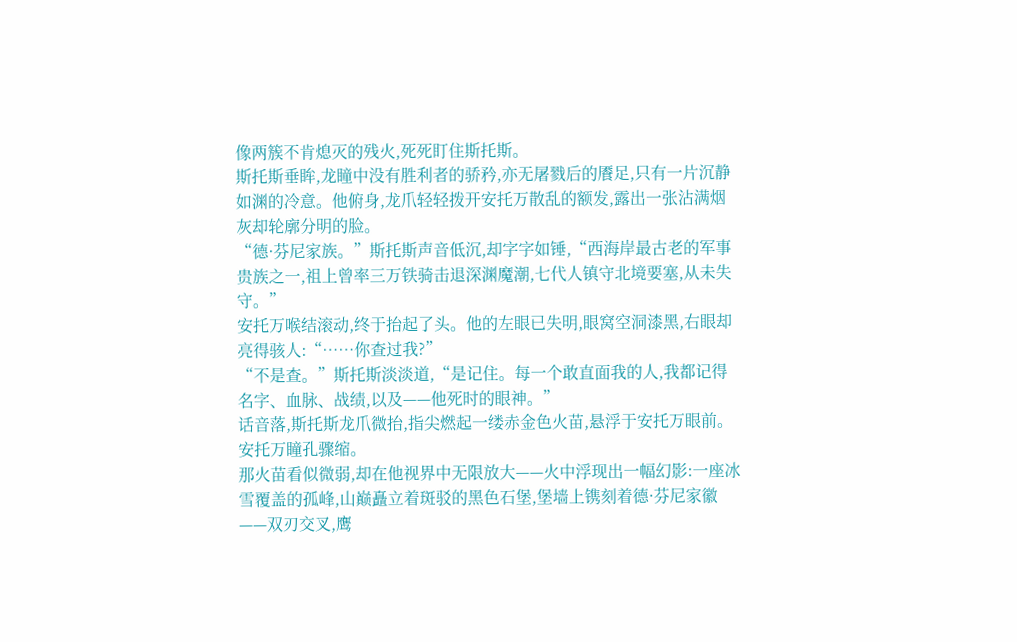像两簇不肯熄灭的残火,死死盯住斯托斯。
斯托斯垂眸,龙瞳中没有胜利者的骄矜,亦无屠戮后的餍足,只有一片沉静如渊的冷意。他俯身,龙爪轻轻拨开安托万散乱的额发,露出一张沾满烟灰却轮廓分明的脸。
“德·芬尼家族。”斯托斯声音低沉,却字字如锤,“西海岸最古老的军事贵族之一,祖上曾率三万铁骑击退深渊魔潮,七代人镇守北境要塞,从未失守。”
安托万喉结滚动,终于抬起了头。他的左眼已失明,眼窝空洞漆黑,右眼却亮得骇人:“……你查过我?”
“不是查。”斯托斯淡淡道,“是记住。每一个敢直面我的人,我都记得名字、血脉、战绩,以及——他死时的眼神。”
话音落,斯托斯龙爪微抬,指尖燃起一缕赤金色火苗,悬浮于安托万眼前。
安托万瞳孔骤缩。
那火苗看似微弱,却在他视界中无限放大——火中浮现出一幅幻影:一座冰雪覆盖的孤峰,山巅矗立着斑驳的黑色石堡,堡墙上镌刻着德·芬尼家徽——双刃交叉,鹰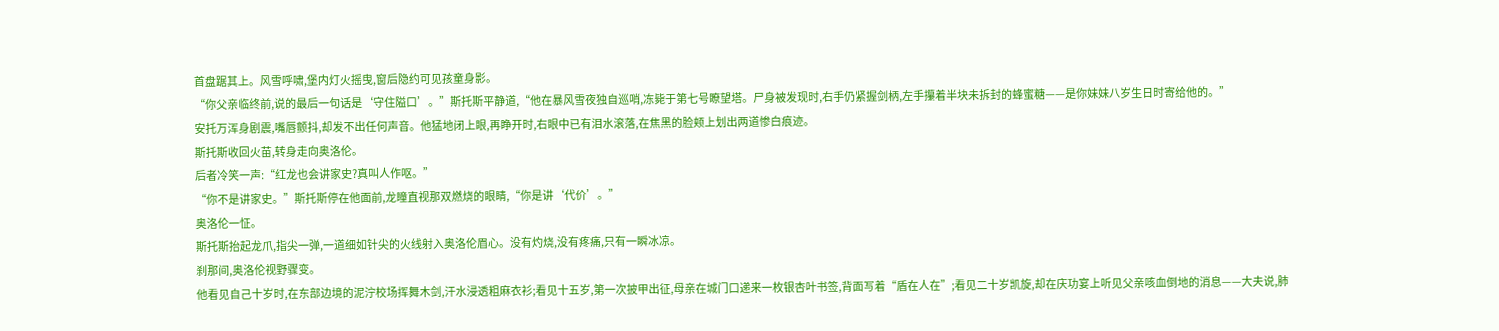首盘踞其上。风雪呼啸,堡内灯火摇曳,窗后隐约可见孩童身影。
“你父亲临终前,说的最后一句话是‘守住隘口’。”斯托斯平静道,“他在暴风雪夜独自巡哨,冻毙于第七号瞭望塔。尸身被发现时,右手仍紧握剑柄,左手攥着半块未拆封的蜂蜜糖——是你妹妹八岁生日时寄给他的。”
安托万浑身剧震,嘴唇颤抖,却发不出任何声音。他猛地闭上眼,再睁开时,右眼中已有泪水滚落,在焦黑的脸颊上划出两道惨白痕迹。
斯托斯收回火苗,转身走向奥洛伦。
后者冷笑一声:“红龙也会讲家史?真叫人作呕。”
“你不是讲家史。”斯托斯停在他面前,龙瞳直视那双燃烧的眼睛,“你是讲‘代价’。”
奥洛伦一怔。
斯托斯抬起龙爪,指尖一弹,一道细如针尖的火线射入奥洛伦眉心。没有灼烧,没有疼痛,只有一瞬冰凉。
刹那间,奥洛伦视野骤变。
他看见自己十岁时,在东部边境的泥泞校场挥舞木剑,汗水浸透粗麻衣衫;看见十五岁,第一次披甲出征,母亲在城门口递来一枚银杏叶书签,背面写着“盾在人在”;看见二十岁凯旋,却在庆功宴上听见父亲咳血倒地的消息——大夫说,肺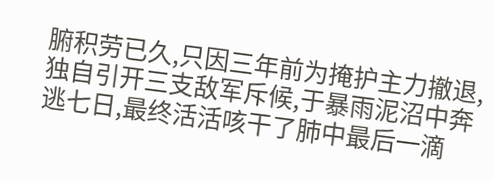腑积劳已久,只因三年前为掩护主力撤退,独自引开三支敌军斥候,于暴雨泥沼中奔逃七日,最终活活咳干了肺中最后一滴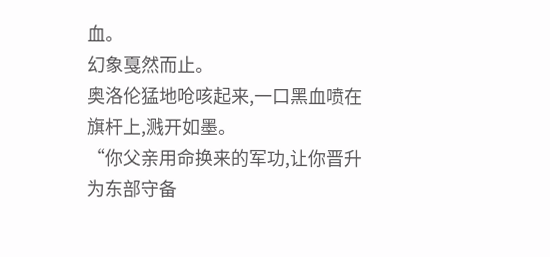血。
幻象戛然而止。
奥洛伦猛地呛咳起来,一口黑血喷在旗杆上,溅开如墨。
“你父亲用命换来的军功,让你晋升为东部守备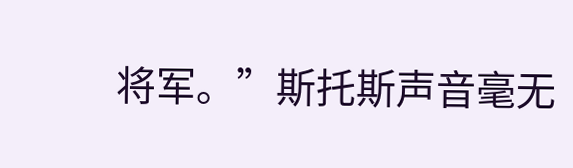将军。”斯托斯声音毫无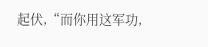起伏,“而你用这军功,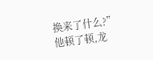换来了什么?”
他顿了顿,龙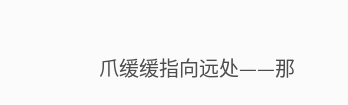爪缓缓指向远处——那